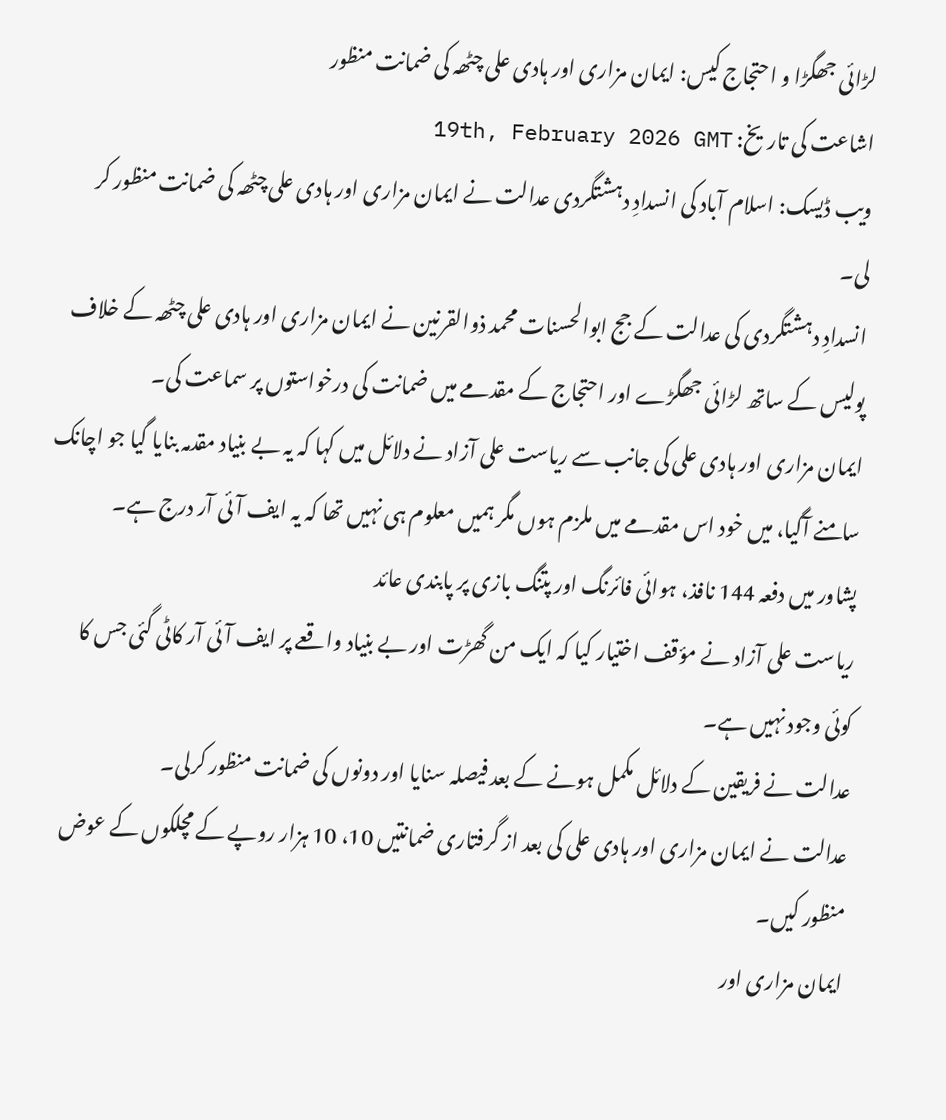لڑائی جھگڑا و احتجاج کیس: ایمان مزاری اور ہادی علی چٹھہ کی ضمانت منظور
اشاعت کی تاریخ: 19th, February 2026 GMT
ویب ڈیسک: اسلام آباد کی انسدادِ دہشتگردی عدالت نے ایمان مزاری اور ہادی علی چٹھہ کی ضمانت منظور کر لی۔
انسدادِ دہشتگردی کی عدالت کے جج ابوالحسنات محمد ذوالقرنین نے ایمان مزاری اور ہادی علی چٹھہ کے خلاف پولیس کے ساتھ لڑائی جھگڑے اور احتجاج کے مقدمے میں ضمانت کی درخواستوں پر سماعت کی۔
ایمان مزاری اور ہادی علی کی جانب سے ریاست علی آزاد نے دلائل میں کہا کہ یہ بے بنیاد مقدمہ بنایا گیا جو اچانک سامنے آگیا، میں خود اس مقدمے میں ملزم ہوں مگر ہمیں معلوم ہی نہیں تھا کہ یہ ایف آئی آر درج ہے۔
پشاور میں دفعہ 144 نافذ، ہوائی فائرنگ اور پتنگ بازی پر پابندی عائد
ریاست علی آزاد نے مؤقف اختیار کیا کہ ایک من گھڑت اور بے بنیاد واقعے پر ایف آئی آر کاٹی گئی جس کا کوئی وجود نہیں ہے۔
عدالت نے فریقین کے دلائل مکمل ہونے کے بعد فیصلہ سنایا اور دونوں کی ضمانت منظور کرلی۔
عدالت نے ایمان مزاری اور ہادی علی کی بعد از گرفتاری ضمانتیں 10، 10 ہزار روپے کے مچلکوں کے عوض منظور کیں۔
ایمان مزاری اور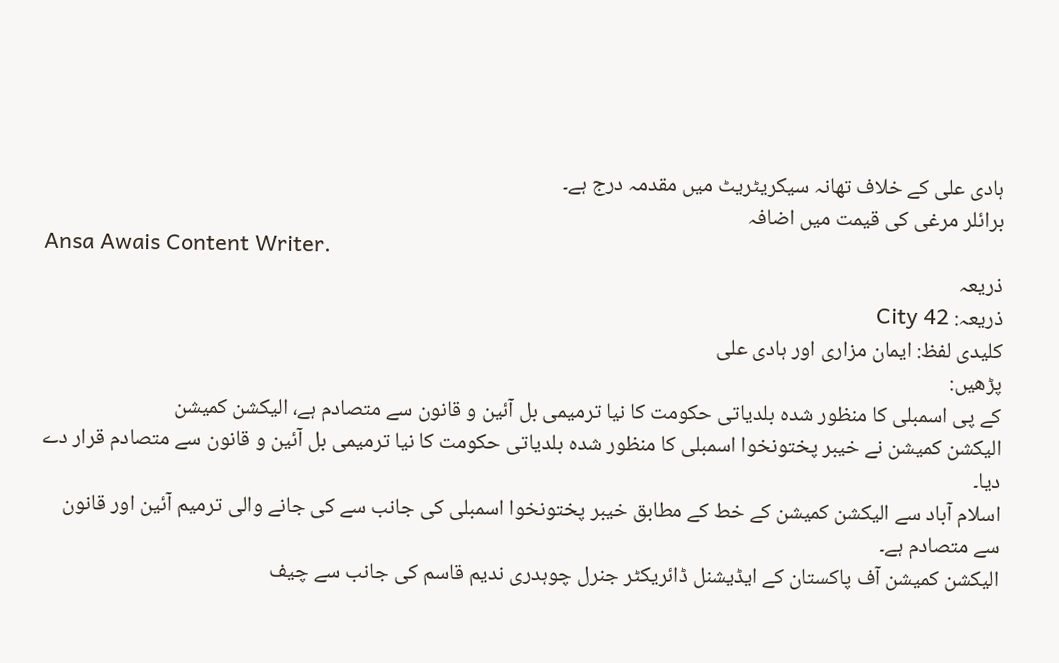ہادی علی کے خلاف تھانہ سیکریٹریٹ میں مقدمہ درج ہے۔
برائلر مرغی کی قیمت میں اضافہ
Ansa Awais Content Writer.
ذریعہ
ذریعہ: City 42
کلیدی لفظ: ایمان مزاری اور ہادی علی
پڑھیں:
کے پی اسمبلی کا منظور شدہ بلدیاتی حکومت کا نیا ترمیمی بل آئین و قانون سے متصادم ہے، الیکشن کمیشن
الیکشن کمیشن نے خیبر پختونخوا اسمبلی کا منظور شدہ بلدیاتی حکومت کا نیا ترمیمی بل آئین و قانون سے متصادم قرار دے دیا۔
اسلام آباد سے الیکشن کمیشن کے خط کے مطابق خیبر پختونخوا اسمبلی کی جانب سے کی جانے والی ترمیم آئین اور قانون سے متصادم ہے۔
الیکشن کمیشن آف پاکستان کے ایڈیشنل ڈائریکٹر جنرل چوہدری ندیم قاسم کی جانب سے چیف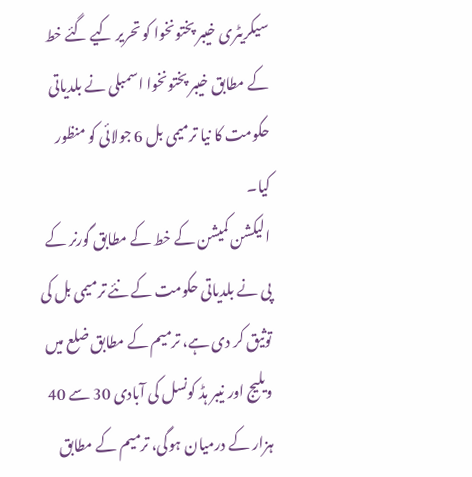سیکریٹری خیبر پختونخوا کو تحریر کیے گئے خط کے مطابق خیبر پختونخوا اسمبلی نے بلدیاتی حکومت کا نیا ترمیمی بل 6 جولائی کو منظور کیا۔
الیکشن کمیشن کے خط کے مطابق گورنر کے پی نے بلدیاتی حکومت کے نئے ترمیمی بل کی توثیق کر دی ہے، ترمیم کے مطابق ضلع میں ویلیج اور نیبر ہڈ کونسل کی آبادی 30 سے 40 ہزار کے درمیان ہوگی، ترمیم کے مطابق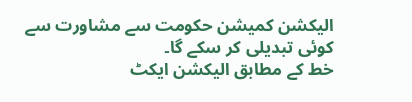الیکشن کمیشن حکومت سے مشاورت سے کوئی تبدیلی کر سکے گا۔
خط کے مطابق الیکشن ایکٹ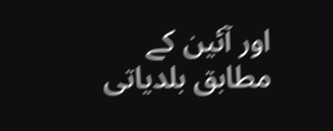اور آئین کے مطابق بلدیاتی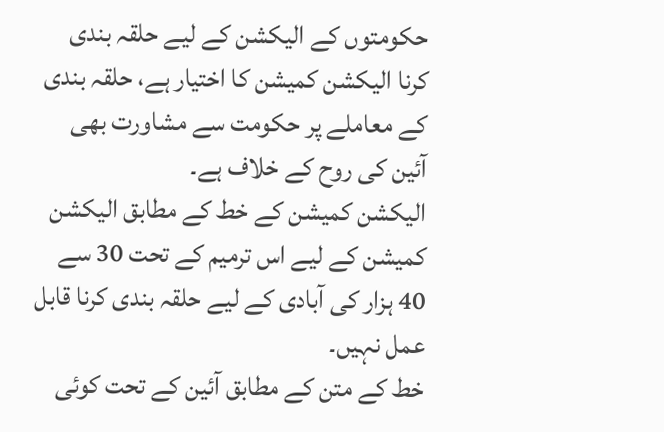حکومتوں کے الیکشن کے لیے حلقہ بندی کرنا الیکشن کمیشن کا اختیار ہے، حلقہ بندی کے معاملے پر حکومت سے مشاورت بھی آئین کی روح کے خلاف ہے۔
الیکشن کمیشن کے خط کے مطابق الیکشن کمیشن کے لیے اس ترمیم کے تحت 30 سے 40 ہزار کی آبادی کے لیے حلقہ بندی کرنا قابل عمل نہیں۔
خط کے متن کے مطابق آئین کے تحت کوئی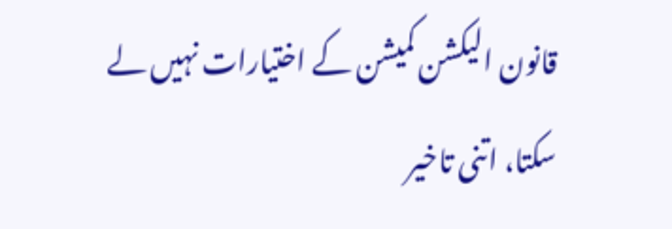قانون الیکشن کمیشن کے اختیارات نہیں لے سکتا، اتنی تاخیر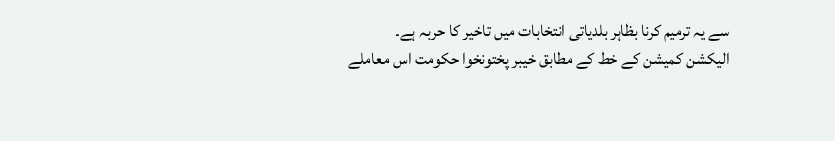سے یہ ترمیم کرنا بظاہر بلدیاتی انتخابات میں تاخیر کا حربہ ہے۔
الیکشن کمیشن کے خط کے مطابق خیبر پختونخوا حکومت اس معاملے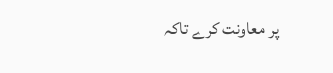پر معاونت کرے تاکہ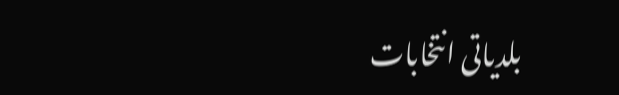بلدیاتی انتخابات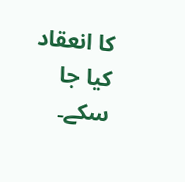کا انعقاد کیا جا سکے۔